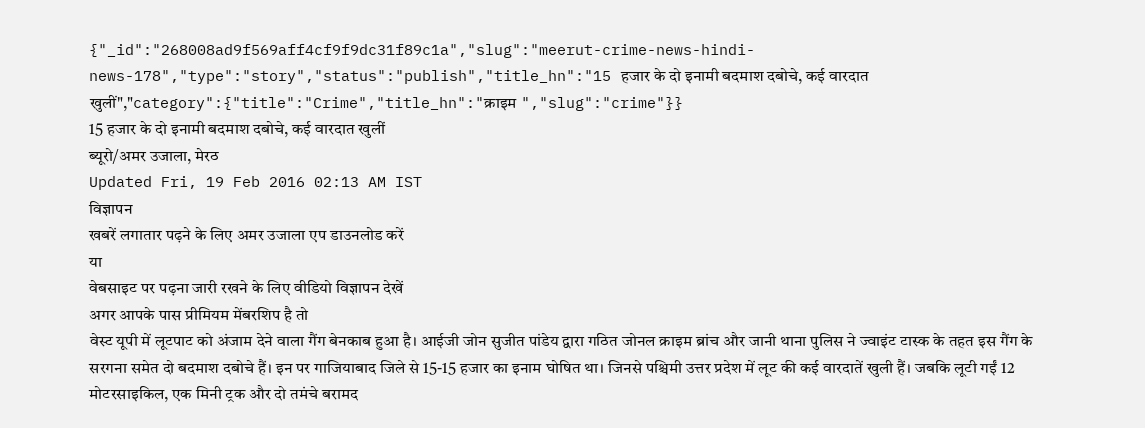{"_id":"268008ad9f569aff4cf9f9dc31f89c1a","slug":"meerut-crime-news-hindi-news-178","type":"story","status":"publish","title_hn":"15 हजार के दो इनामी बदमाश दबोचे, कई वारदात खुलीं","category":{"title":"Crime","title_hn":"क्राइम ","slug":"crime"}}
15 हजार के दो इनामी बदमाश दबोचे, कई वारदात खुलीं
ब्यूरो/अमर उजाला, मेरठ
Updated Fri, 19 Feb 2016 02:13 AM IST
विज्ञापन
खबरें लगातार पढ़ने के लिए अमर उजाला एप डाउनलोड करें
या
वेबसाइट पर पढ़ना जारी रखने के लिए वीडियो विज्ञापन देखें
अगर आपके पास प्रीमियम मेंबरशिप है तो
वेस्ट यूपी में लूटपाट को अंजाम देने वाला गैंग बेनकाब हुआ है। आईजी जोन सुजीत पांडेय द्वारा गठित जोनल क्राइम ब्रांच और जानी थाना पुलिस ने ज्वाइंट टास्क के तहत इस गैंग के सरगना समेत दो बदमाश दबोचे हैं। इन पर गाजियाबाद जिले से 15-15 हजार का इनाम घोषित था। जिनसे पश्चिमी उत्तर प्रदेश में लूट की कई वारदातें खुली हैं। जबकि लूटी गईं 12 मोटरसाइकिल, एक मिनी ट्रक और दो तमंचे बरामद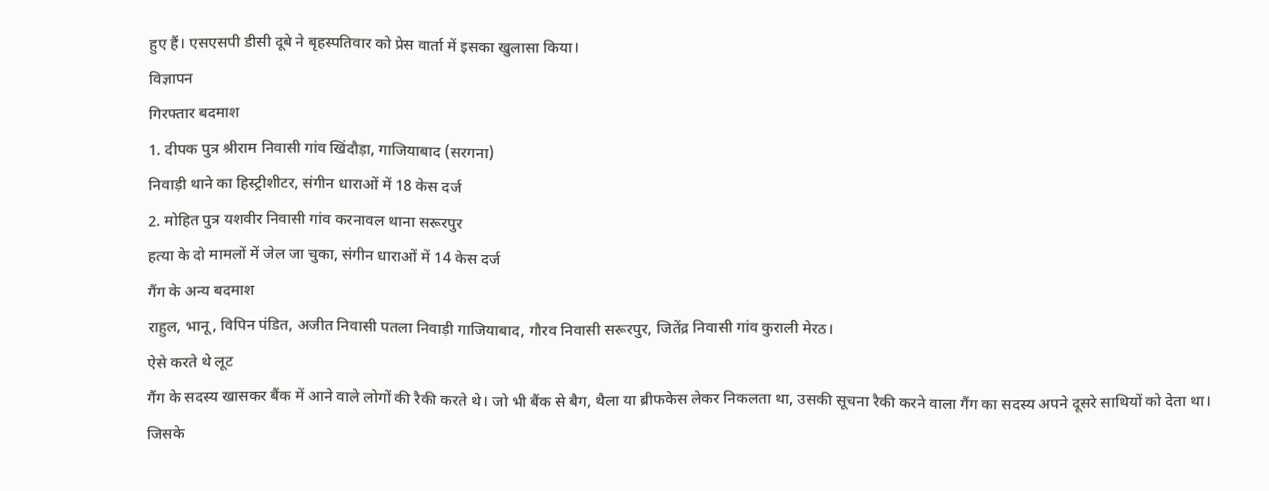हुए हैं। एसएसपी डीसी दूबे ने बृहस्पतिवार को प्रेस वार्ता में इसका खुलासा किया।
विज्ञापन
गिरफ्तार बदमाश
1. दीपक पुत्र श्रीराम निवासी गांव खिंदौड़ा, गाजियाबाद (सरगना)
निवाड़ी थाने का हिस्ट्रीशीटर, संगीन धाराओं में 18 केस दर्ज
2. मोहित पुत्र यशवीर निवासी गांव करनावल थाना सरूरपुर
हत्या के दो मामलों में जेल जा चुका, संगीन धाराओं में 14 केस दर्ज
गैंग के अन्य बदमाश
राहुल, भानू, विपिन पंडित, अजीत निवासी पतला निवाड़ी गाजियाबाद, गौरव निवासी सरूरपुर, जितेंद्र निवासी गांव कुराली मेरठ।
ऐसे करते थे लूट
गैंग के सदस्य खासकर बैंक में आने वाले लोगों की रैकी करते थे। जो भी बैंक से बैग, थैला या ब्रीफकेस लेकर निकलता था, उसकी सूचना रैकी करने वाला गैंग का सदस्य अपने दूसरे साथियों को देता था। जिसके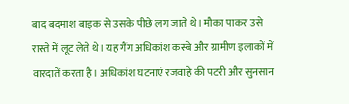बाद बदमाश बाइक से उसके पीछे लग जाते थे। मौका पाकर उसे रास्ते में लूट लेते थे। यह गैंग अधिकांश कस्बे और ग्रामीण इलाकों में वारदातें करता है। अधिकांश घटनाएं रजवाहे की पटरी और सुनसान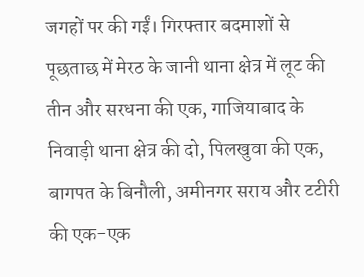जगहों पर की गईं। गिरफ्तार बदमाशों से पूछताछ में मेरठ के जानी थाना क्षेत्र में लूट की तीन और सरधना की एक, गाजियाबाद के निवाड़ी थाना क्षेत्र की दो, पिलखुवा की एक, बागपत के बिनौली, अमीनगर सराय और टटीरी की एक-एक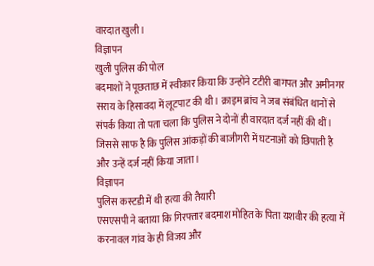वारदात खुली।
विज्ञापन
खुली पुलिस की पोल
बदमाशों ने पूछताछ में स्वीकार किया कि उन्होंने टटीरी बागपत और अमीनगर सराय के हिसावदा में लूटपाट की थी। क्राइम ब्रांच ने जब संबंधित थानों से संपर्क किया तो पता चला कि पुलिस ने दोनों ही वारदात दर्ज नहीं की थीं। जिससे साफ है कि पुलिस आंकड़ों की बाजीगरी में घटनाओं को छिपाती है और उन्हें दर्ज नहीं किया जाता।
विज्ञापन
पुलिस कस्टडी में थी हत्या की तैयारी
एसएसपी ने बताया कि गिरफ्तार बदमाश मोहित के पिता यशवीर की हत्या में करनावल गांव के ही विजय और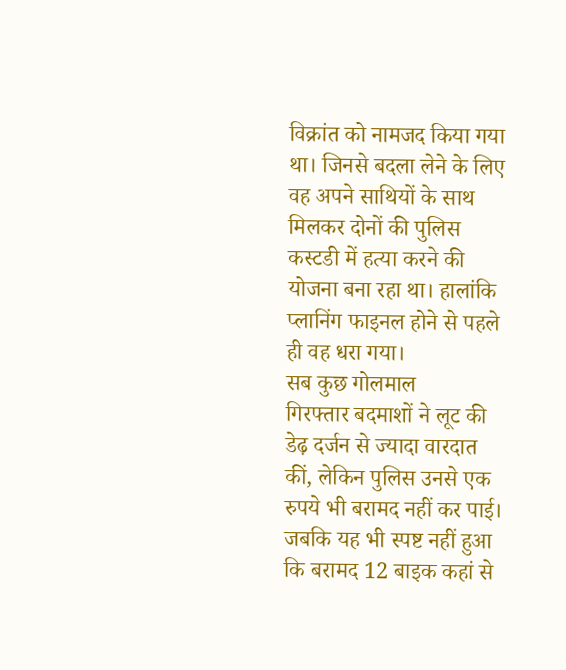विक्रांत को नामजद किया गया था। जिनसे बदला लेने के लिए वह अपने साथियों के साथ मिलकर दोनों की पुलिस कस्टडी में हत्या करने की योजना बना रहा था। हालांकि प्लानिंग फाइनल होने से पहले ही वह धरा गया।
सब कुछ गोलमाल
गिरफ्तार बदमाशों ने लूट की डेढ़ दर्जन से ज्यादा वारदात कीं, लेकिन पुलिस उनसे एक रुपये भी बरामद नहीं कर पाई। जबकि यह भी स्पष्ट नहीं हुआ कि बरामद 12 बाइक कहां से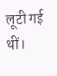लूटी गई थीं।